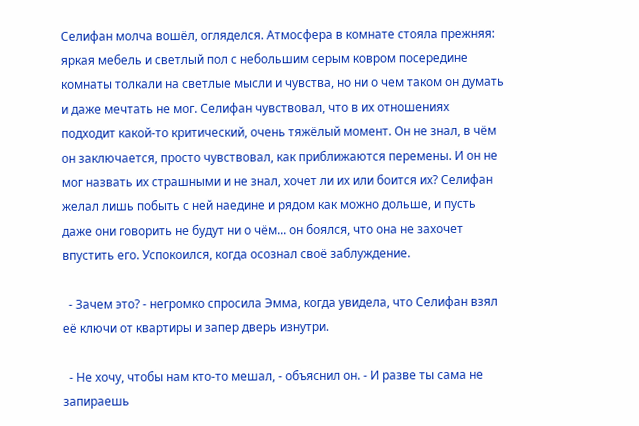Селифан молча вошёл, огляделся. Атмосфера в комнате стояла прежняя: яркая мебель и светлый пол с небольшим серым ковром посередине комнаты толкали на светлые мысли и чувства, но ни о чем таком он думать и даже мечтать не мог. Селифан чувствовал, что в их отношениях подходит какой-то критический, очень тяжёлый момент. Он не знал, в чём он заключается, просто чувствовал, как приближаются перемены. И он не мог назвать их страшными и не знал, хочет ли их или боится их? Селифан желал лишь побыть с ней наедине и рядом как можно дольше, и пусть даже они говорить не будут ни о чём... он боялся, что она не захочет впустить его. Успокоился, когда осознал своё заблуждение.

  - Зачем это? - негромко спросила Эмма, когда увидела, что Селифан взял её ключи от квартиры и запер дверь изнутри.

  - Не хочу, чтобы нам кто-то мешал, - объяснил он. - И разве ты сама не запираешь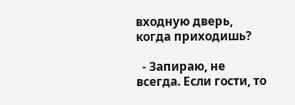входную дверь, когда приходишь?

  - Запираю, не всегда. Если гости, то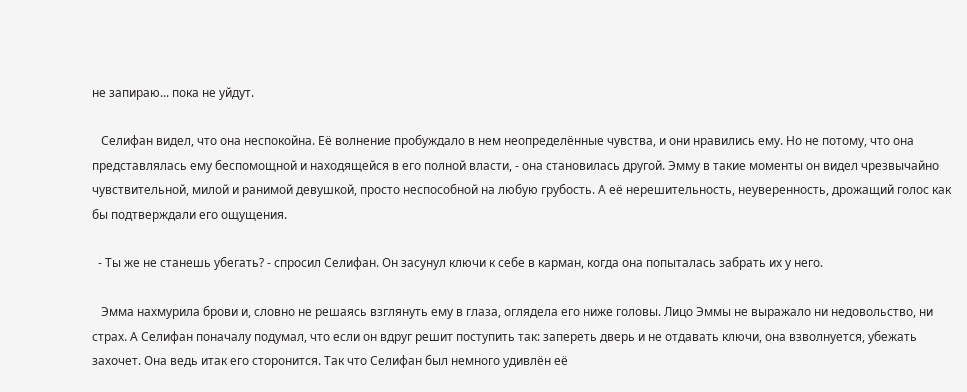не запираю... пока не уйдут.

   Селифан видел, что она неспокойна. Её волнение пробуждало в нем неопределённые чувства, и они нравились ему. Но не потому, что она представлялась ему беспомощной и находящейся в его полной власти, - она становилась другой. Эмму в такие моменты он видел чрезвычайно чувствительной, милой и ранимой девушкой, просто неспособной на любую грубость. А её нерешительность, неуверенность, дрожащий голос как бы подтверждали его ощущения.

  - Ты же не станешь убегать? - спросил Селифан. Он засунул ключи к себе в карман, когда она попыталась забрать их у него.

   Эмма нахмурила брови и, словно не решаясь взглянуть ему в глаза, оглядела его ниже головы. Лицо Эммы не выражало ни недовольство, ни страх. А Селифан поначалу подумал, что если он вдруг решит поступить так: запереть дверь и не отдавать ключи, она взволнуется, убежать захочет. Она ведь итак его сторонится. Так что Селифан был немного удивлён её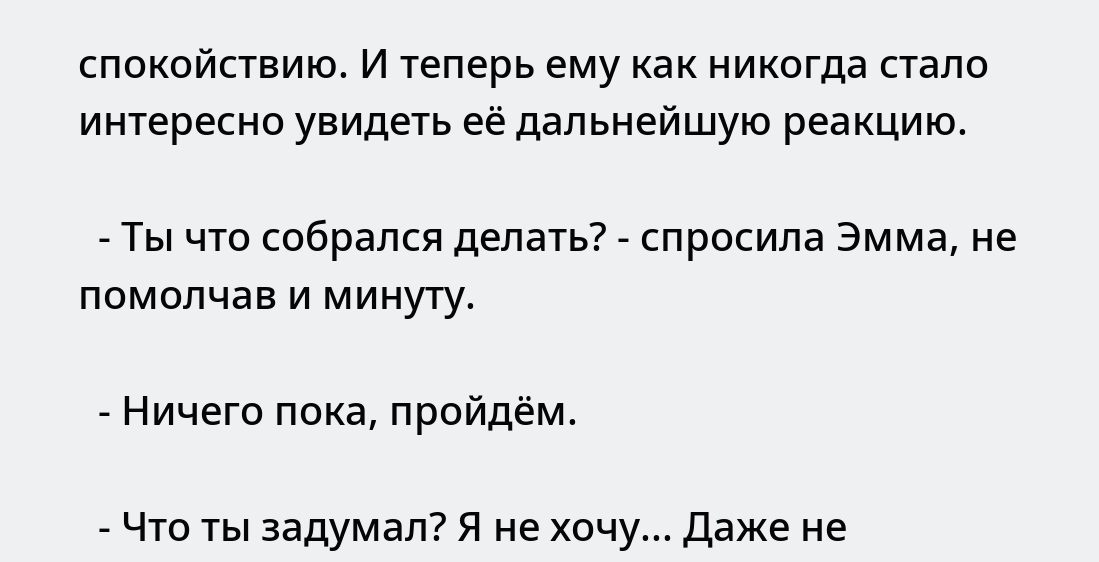спокойствию. И теперь ему как никогда стало интересно увидеть её дальнейшую реакцию.

  - Ты что собрался делать? - спросила Эмма, не помолчав и минуту.

  - Ничего пока, пройдём.

  - Что ты задумал? Я не хочу... Даже не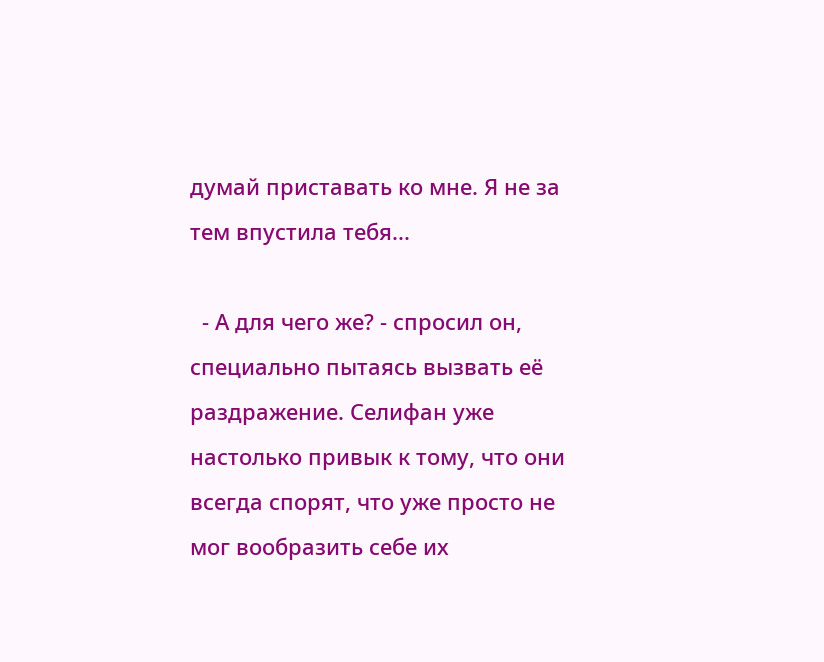думай приставать ко мне. Я не за тем впустила тебя...

  - А для чего же? - спросил он, специально пытаясь вызвать её раздражение. Селифан уже настолько привык к тому, что они всегда спорят, что уже просто не мог вообразить себе их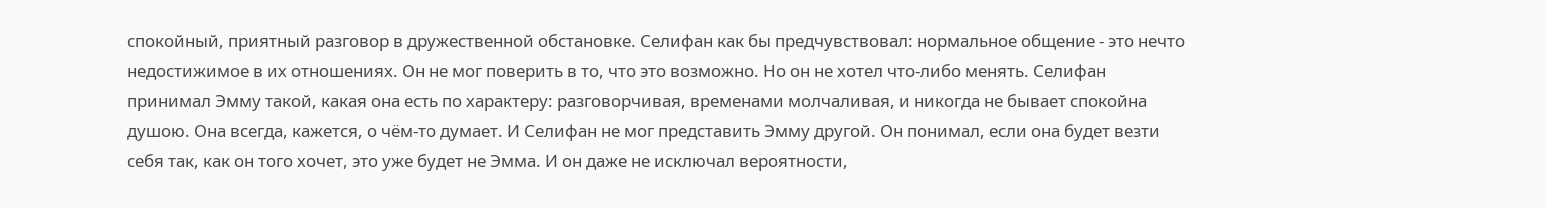спокойный, приятный разговор в дружественной обстановке. Селифан как бы предчувствовал: нормальное общение - это нечто недостижимое в их отношениях. Он не мог поверить в то, что это возможно. Но он не хотел что-либо менять. Селифан принимал Эмму такой, какая она есть по характеру: разговорчивая, временами молчаливая, и никогда не бывает спокойна душою. Она всегда, кажется, о чём-то думает. И Селифан не мог представить Эмму другой. Он понимал, если она будет везти себя так, как он того хочет, это уже будет не Эмма. И он даже не исключал вероятности,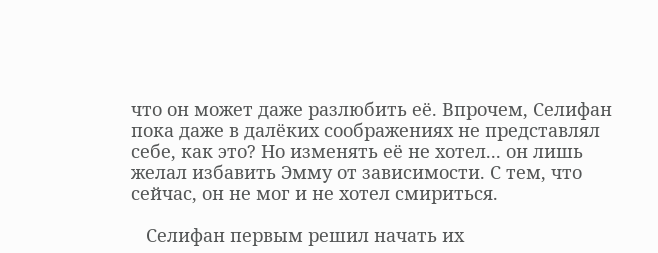что он может даже разлюбить её. Впрочем, Селифан пока даже в далёких соображениях не представлял себе, как это? Но изменять её не хотел... он лишь желал избавить Эмму от зависимости. С тем, что сейчас, он не мог и не хотел смириться.

   Селифан первым решил начать их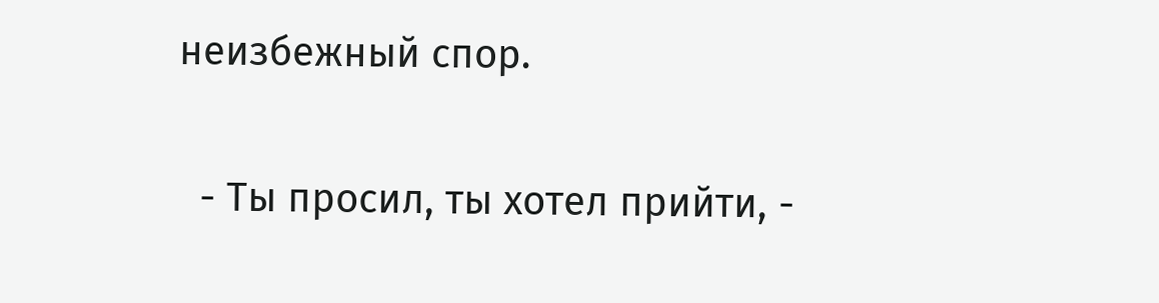неизбежный спор.

  - Ты просил, ты хотел прийти, -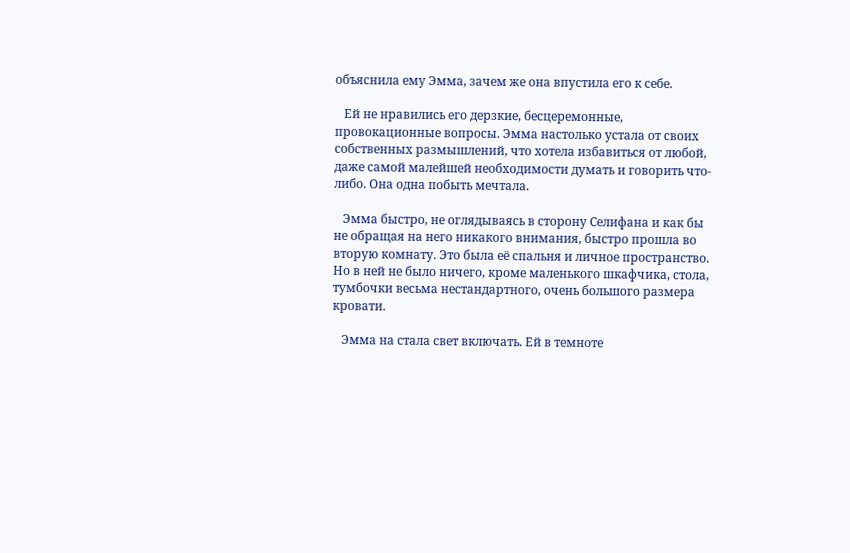объяснила ему Эмма, зачем же она впустила его к себе.

   Ей не нравились его дерзкие, бесцеремонные, провокационные вопросы. Эмма настолько устала от своих собственных размышлений, что хотела избавиться от любой, даже самой малейшей необходимости думать и говорить что-либо. Она одна побыть мечтала.

   Эмма быстро, не оглядываясь в сторону Селифана и как бы не обращая на него никакого внимания, быстро прошла во вторую комнату. Это была её спальня и личное пространство. Но в ней не было ничего, кроме маленького шкафчика, стола, тумбочки весьма нестандартного, очень большого размера кровати.

   Эмма на стала свет включать. Ей в темноте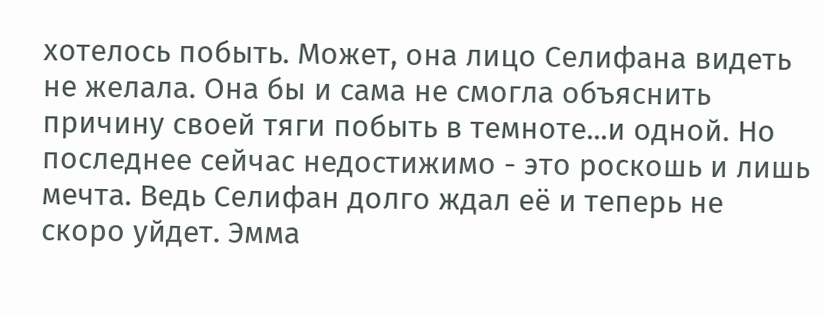хотелось побыть. Может, она лицо Селифана видеть не желала. Она бы и сама не смогла объяснить причину своей тяги побыть в темноте...и одной. Но последнее сейчас недостижимо - это роскошь и лишь мечта. Ведь Селифан долго ждал её и теперь не скоро уйдет. Эмма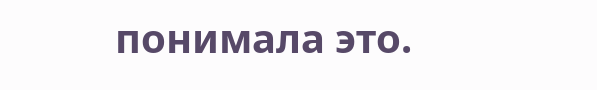понимала это.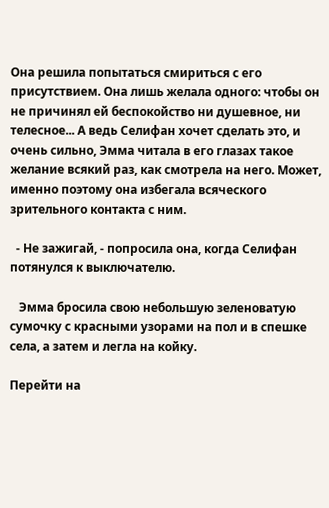Она решила попытаться смириться с его присутствием. Она лишь желала одного: чтобы он не причинял ей беспокойство ни душевное, ни телесное... А ведь Селифан хочет сделать это, и очень сильно, Эмма читала в его глазах такое желание всякий раз, как смотрела на него. Может, именно поэтому она избегала всяческого зрительного контакта с ним.

  - Не зажигай, - попросила она, когда Селифан потянулся к выключателю.

   Эмма бросила свою небольшую зеленоватую сумочку с красными узорами на пол и в спешке села, а затем и легла на койку.

Перейти на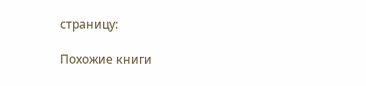страницу:

Похожие книги